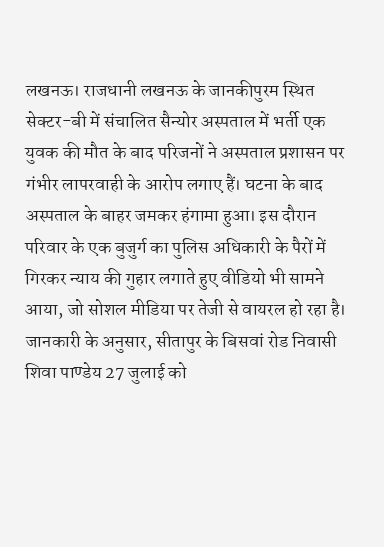लखनऊ। राजधानी लखनऊ के जानकीपुरम स्थित सेक्टर-बी में संचालित सैन्योर अस्पताल में भर्ती एक युवक की मौत के बाद परिजनों ने अस्पताल प्रशासन पर गंभीर लापरवाही के आरोप लगाए हैं। घटना के बाद अस्पताल के बाहर जमकर हंगामा हुआ। इस दौरान परिवार के एक बुजुर्ग का पुलिस अधिकारी के पैरों में गिरकर न्याय की गुहार लगाते हुए वीडियो भी सामने आया, जो सोशल मीडिया पर तेजी से वायरल हो रहा है।
जानकारी के अनुसार, सीतापुर के बिसवां रोड निवासी शिवा पाण्डेय 27 जुलाई को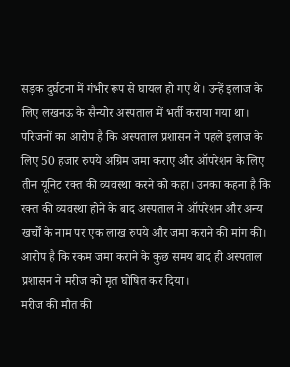सड़क दुर्घटना में गंभीर रूप से घायल हो गए थे। उन्हें इलाज के लिए लखनऊ के सैन्योर अस्पताल में भर्ती कराया गया था।
परिजनों का आरोप है कि अस्पताल प्रशासन ने पहले इलाज के लिए 50 हजार रुपये अग्रिम जमा कराए और ऑपरेशन के लिए तीन यूनिट रक्त की व्यवस्था करने को कहा। उनका कहना है कि रक्त की व्यवस्था होने के बाद अस्पताल ने ऑपरेशन और अन्य खर्चों के नाम पर एक लाख रुपये और जमा कराने की मांग की। आरोप है कि रकम जमा कराने के कुछ समय बाद ही अस्पताल प्रशासन ने मरीज को मृत घोषित कर दिया।
मरीज की मौत की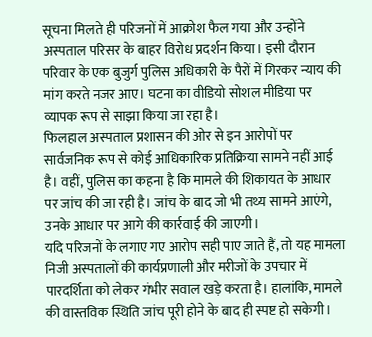सूचना मिलते ही परिजनों में आक्रोश फैल गया और उन्होंने अस्पताल परिसर के बाहर विरोध प्रदर्शन किया। इसी दौरान परिवार के एक बुजुर्ग पुलिस अधिकारी के पैरों में गिरकर न्याय की मांग करते नजर आए। घटना का वीडियो सोशल मीडिया पर व्यापक रूप से साझा किया जा रहा है।
फिलहाल अस्पताल प्रशासन की ओर से इन आरोपों पर सार्वजनिक रूप से कोई आधिकारिक प्रतिक्रिया सामने नहीं आई है। वहीं, पुलिस का कहना है कि मामले की शिकायत के आधार पर जांच की जा रही है। जांच के बाद जो भी तथ्य सामने आएंगे, उनके आधार पर आगे की कार्रवाई की जाएगी।
यदि परिजनों के लगाए गए आरोप सही पाए जाते हैं, तो यह मामला निजी अस्पतालों की कार्यप्रणाली और मरीजों के उपचार में पारदर्शिता को लेकर गंभीर सवाल खड़े करता है। हालांकि, मामले की वास्तविक स्थिति जांच पूरी होने के बाद ही स्पष्ट हो सकेगी।